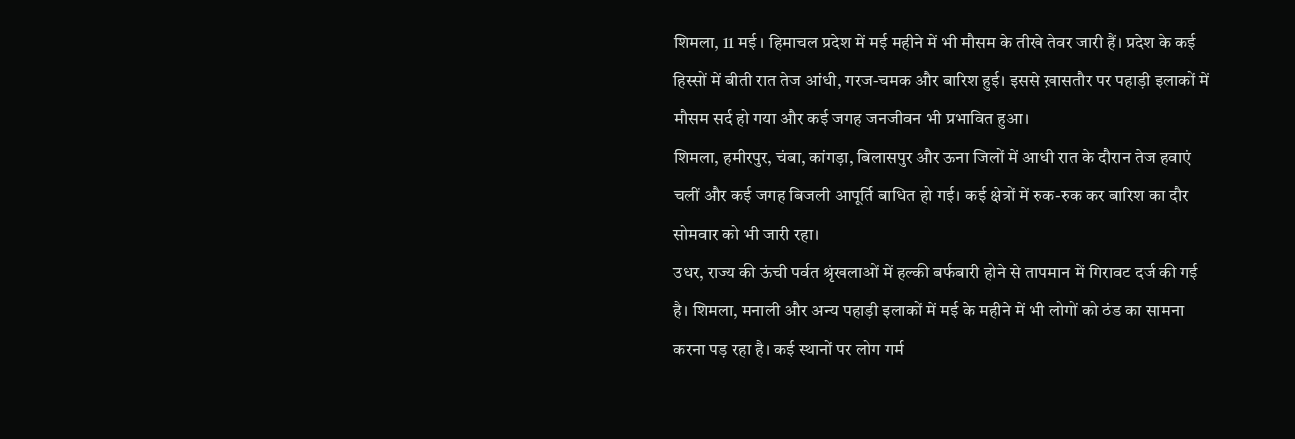शिमला, 11 मई । हिमाचल प्रदेश में मई महीने में भी मौसम के तीखे तेवर जारी हैं। प्रदेश के कई हिस्सों में बीती रात तेज आंधी, गरज-चमक और बारिश हुई। इससे ख़ासतौर पर पहाड़ी इलाकों में मौसम सर्द हो गया और कई जगह जनजीवन भी प्रभावित हुआ।
शिमला, हमीरपुर, चंबा, कांगड़ा, बिलासपुर और ऊना जिलों में आधी रात के दौरान तेज हवाएं चलीं और कई जगह बिजली आपूर्ति बाधित हो गई। कई क्षेत्रों में रुक-रुक कर बारिश का दौर सोमवार को भी जारी रहा।
उधर, राज्य की ऊंची पर्वत श्रृंखलाओं में हल्की बर्फबारी होने से तापमान में गिरावट दर्ज की गई है। शिमला, मनाली और अन्य पहाड़ी इलाकों में मई के महीने में भी लोगों को ठंड का सामना करना पड़ रहा है। कई स्थानों पर लोग गर्म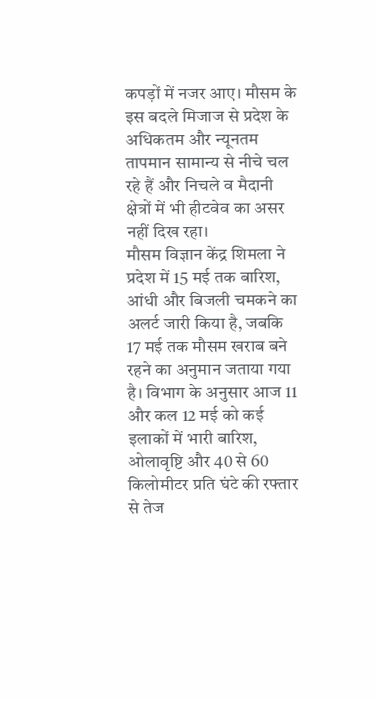कपड़ों में नजर आए। मौसम के इस बदले मिजाज से प्रदेश के अधिकतम और न्यूनतम तापमान सामान्य से नीचे चल रहे हैं और निचले व मैदानी क्षेत्रों में भी हीटवेव का असर नहीं दिख रहा।
मौसम विज्ञान केंद्र शिमला ने प्रदेश में 15 मई तक बारिश, आंधी और बिजली चमकने का अलर्ट जारी किया है, जबकि 17 मई तक मौसम खराब बने रहने का अनुमान जताया गया है। विभाग के अनुसार आज 11 और कल 12 मई को कई इलाकों में भारी बारिश, ओलावृष्टि और 40 से 60 किलोमीटर प्रति घंटे की रफ्तार से तेज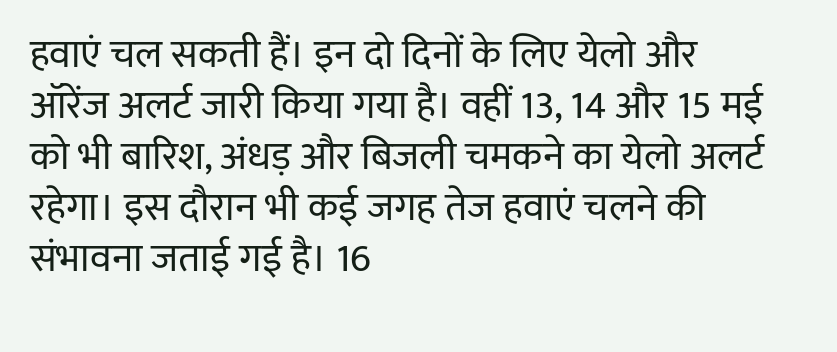हवाएं चल सकती हैं। इन दो दिनों के लिए येलो और ऑरेंज अलर्ट जारी किया गया है। वहीं 13, 14 और 15 मई को भी बारिश, अंधड़ और बिजली चमकने का येलो अलर्ट रहेगा। इस दौरान भी कई जगह तेज हवाएं चलने की संभावना जताई गई है। 16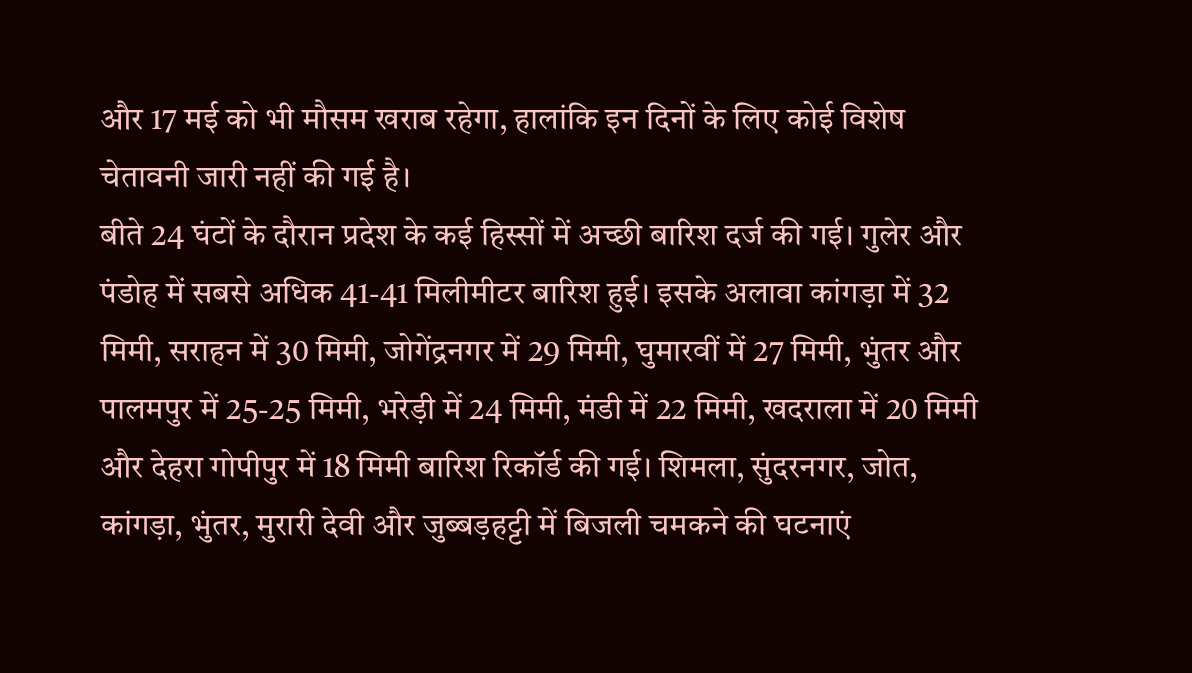और 17 मई को भी मौसम खराब रहेगा, हालांकि इन दिनों के लिए कोई विशेष चेतावनी जारी नहीं की गई है।
बीते 24 घंटों के दौरान प्रदेश के कई हिस्सों में अच्छी बारिश दर्ज की गई। गुलेर और पंडोह में सबसे अधिक 41-41 मिलीमीटर बारिश हुई। इसके अलावा कांगड़ा में 32 मिमी, सराहन में 30 मिमी, जोगेंद्रनगर में 29 मिमी, घुमारवीं में 27 मिमी, भुंतर और पालमपुर में 25-25 मिमी, भरेड़ी में 24 मिमी, मंडी में 22 मिमी, खदराला में 20 मिमी और देहरा गोपीपुर में 18 मिमी बारिश रिकॉर्ड की गई। शिमला, सुंदरनगर, जोत, कांगड़ा, भुंतर, मुरारी देवी और जुब्बड़हट्टी में बिजली चमकने की घटनाएं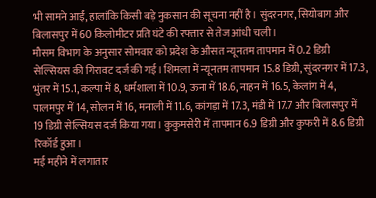भी सामने आईं, हालांकि किसी बड़े नुकसान की सूचना नहीं है। सुंदरनगर, सियोबाग और बिलासपुर में 60 किलोमीटर प्रति घंटे की रफ्तार से तेज आंधी चली।
मौसम विभाग के अनुसार सोमवार को प्रदेश के औसत न्यूनतम तापमान में 0.2 डिग्री सेल्सियस की गिरावट दर्ज की गई। शिमला में न्यूनतम तापमान 15.8 डिग्री, सुंदरनगर में 17.3, भुंतर में 15.1, कल्पा में 8, धर्मशाला में 10.9, ऊना में 18.6, नाहन में 16.5, केलांग में 4, पालमपुर में 14, सोलन में 16, मनाली में 11.6, कांगड़ा में 17.3, मंडी में 17.7 और बिलासपुर में 19 डिग्री सेल्सियस दर्ज किया गया। कुकुमसेरी में तापमान 6.9 डिग्री और कुफरी में 8.6 डिग्री रिकॉर्ड हुआ।
मई महीने में लगातार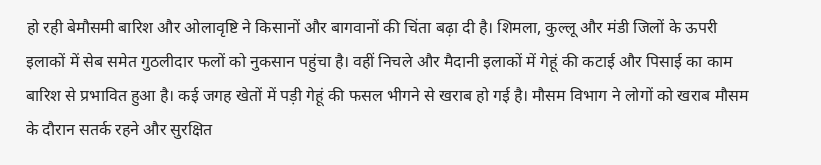हो रही बेमौसमी बारिश और ओलावृष्टि ने किसानों और बागवानों की चिंता बढ़ा दी है। शिमला, कुल्लू और मंडी जिलों के ऊपरी इलाकों में सेब समेत गुठलीदार फलों को नुकसान पहुंचा है। वहीं निचले और मैदानी इलाकों में गेहूं की कटाई और पिसाई का काम बारिश से प्रभावित हुआ है। कई जगह खेतों में पड़ी गेहूं की फसल भीगने से खराब हो गई है। मौसम विभाग ने लोगों को खराब मौसम के दौरान सतर्क रहने और सुरक्षित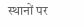स्थानों पर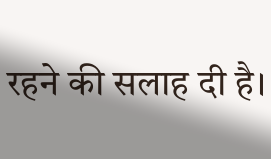रहने की सलाह दी है।